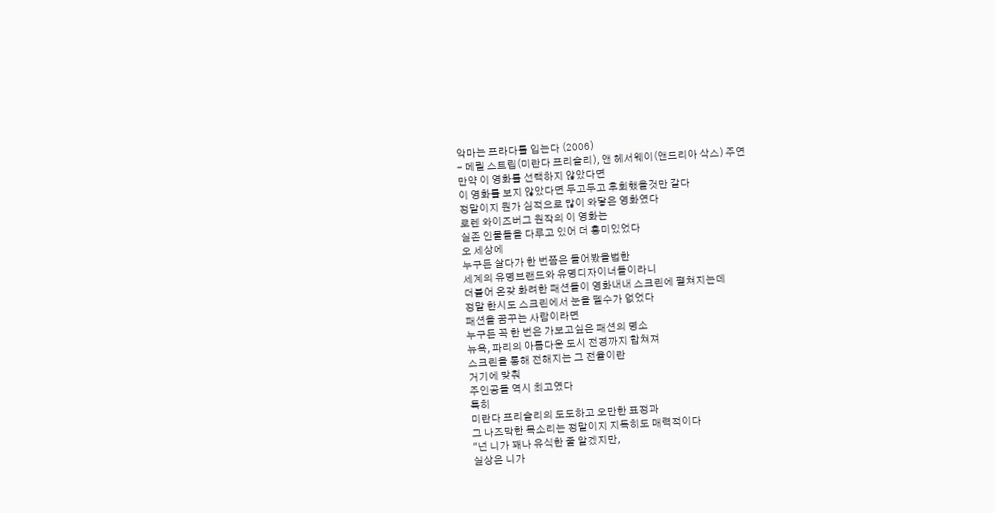악마는 프라다를 입는다 (2006)
- 메릴 스트립(미란다 프리슬리), 앤 헤서웨이(앤드리아 삭스) 주연
만약 이 영화를 선택하지 않았다면
이 영화를 보지 않았다면 두고두고 후회했을것만 같다
정말이지 뭔가 심적으로 많이 와닿은 영화였다
로렌 와이즈버그 원작의 이 영화는
실존 인물들을 다루고 있어 더 흥미있었다
오 세상에
누구든 살다가 한 번쯤은 들어봤을법한
세계의 유명브랜드와 유명디자이너들이라니
더불어 온갖 화려한 패션들이 영화내내 스크린에 펼쳐지는데
정말 한시도 스크린에서 눈을 뗄수가 없었다
패션을 꿈꾸는 사람이라면
누구든 꼭 한 번은 가보고싶은 패션의 명소
뉴욕, 파리의 아름다운 도시 전경까지 합쳐져
스크린을 통해 전해지는 그 전율이란
거기에 맞춰
주인공들 역시 최고였다
특히
미란다 프리슬리의 도도하고 오만한 표정과
그 나즈막한 목소리는 정말이지 지독히도 매력적이다
"넌 니가 꽤나 유식한 줄 알겠지만,
실상은 니가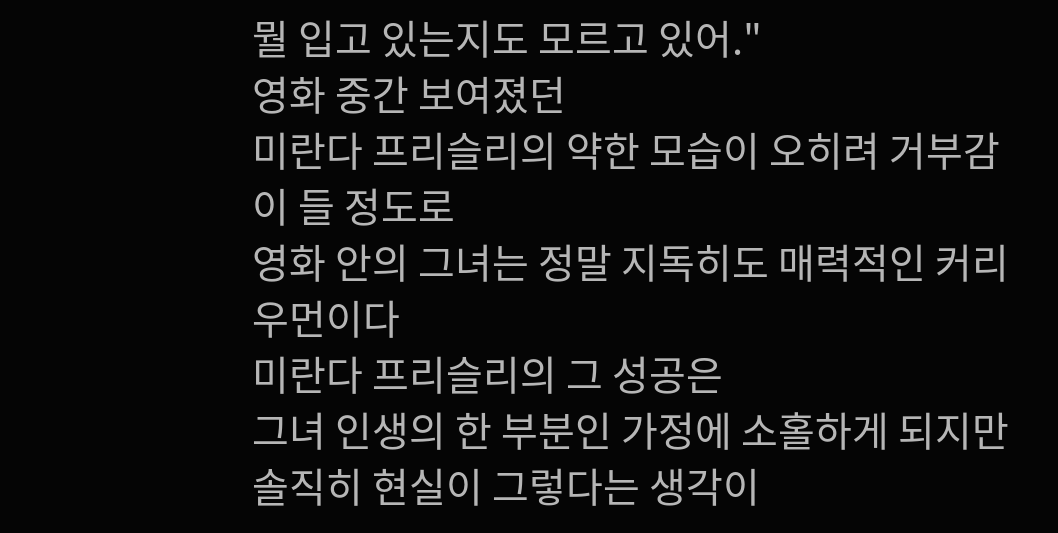뭘 입고 있는지도 모르고 있어."
영화 중간 보여졌던
미란다 프리슬리의 약한 모습이 오히려 거부감이 들 정도로
영화 안의 그녀는 정말 지독히도 매력적인 커리우먼이다
미란다 프리슬리의 그 성공은
그녀 인생의 한 부분인 가정에 소홀하게 되지만
솔직히 현실이 그렇다는 생각이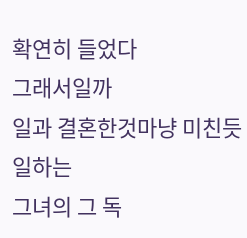확연히 들었다
그래서일까
일과 결혼한것마냥 미친듯 일하는
그녀의 그 독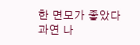한 면모가 좋았다
과연 나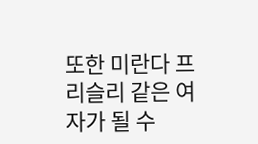또한 미란다 프리슬리 같은 여자가 될 수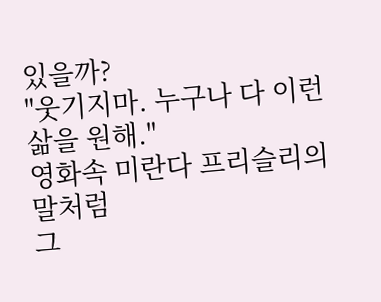있을까?
"웃기지마. 누구나 다 이런 삶을 원해."
영화속 미란다 프리슬리의 말처럼
그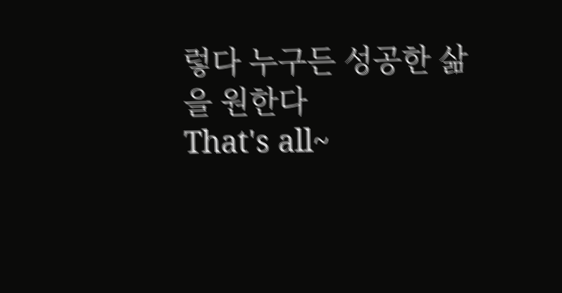렇다 누구든 성공한 삶을 원한다
That's all~